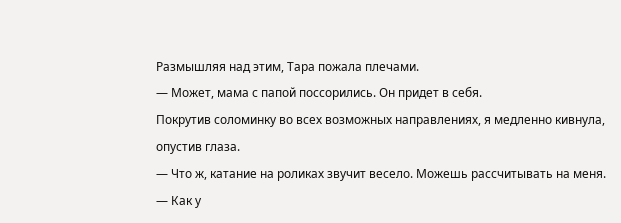Размышляя над этим, Тара пожала плечами.
— Может, мама с папой поссорились. Он придет в себя.
Покрутив соломинку во всех возможных направлениях, я медленно кивнула, опустив глаза.
— Что ж, катание на роликах звучит весело. Можешь рассчитывать на меня.
— Как у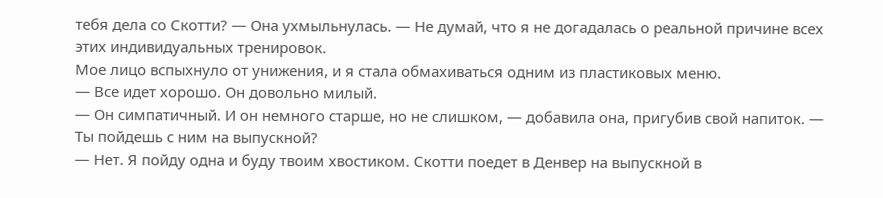тебя дела со Скотти? — Она ухмыльнулась. — Не думай, что я не догадалась о реальной причине всех этих индивидуальных тренировок.
Мое лицо вспыхнуло от унижения, и я стала обмахиваться одним из пластиковых меню.
— Все идет хорошо. Он довольно милый.
— Он симпатичный. И он немного старше, но не слишком, — добавила она, пригубив свой напиток. — Ты пойдешь с ним на выпускной?
— Нет. Я пойду одна и буду твоим хвостиком. Скотти поедет в Денвер на выпускной в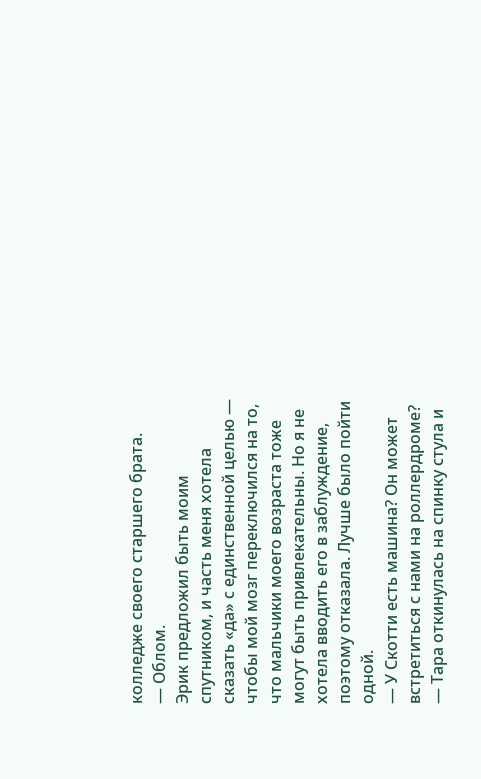колледже своего старшего брата.
— Облом.
Эрик предложил быть моим спутником, и часть меня хотела сказать «да» с единственной целью — чтобы мой мозг переключился на то, что мальчики моего возраста тоже могут быть привлекательны. Но я не хотела вводить его в заблуждение, поэтому отказала. Лучше было пойти одной.
— У Скотти есть машина? Он может встретиться с нами на роллердроме? — Тара откинулась на спинку стула и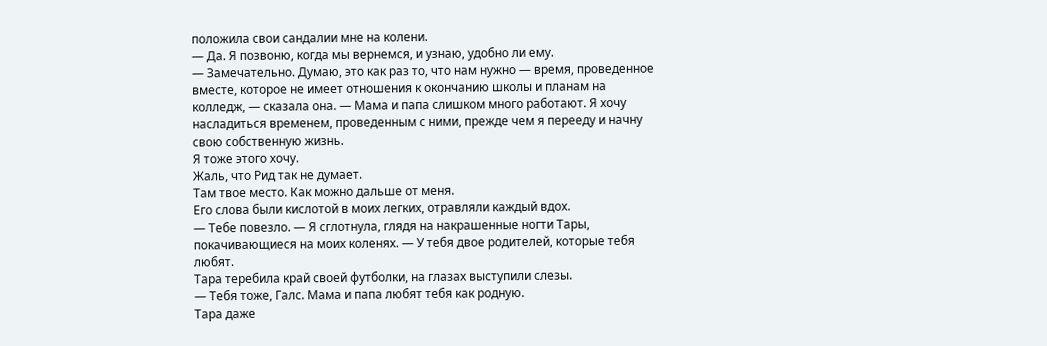положила свои сандалии мне на колени.
— Да. Я позвоню, когда мы вернемся, и узнаю, удобно ли ему.
— Замечательно. Думаю, это как раз то, что нам нужно — время, проведенное вместе, которое не имеет отношения к окончанию школы и планам на колледж, — сказала она. — Мама и папа слишком много работают. Я хочу насладиться временем, проведенным с ними, прежде чем я перееду и начну свою собственную жизнь.
Я тоже этого хочу.
Жаль, что Рид так не думает.
Там твое место. Как можно дальше от меня.
Его слова были кислотой в моих легких, отравляли каждый вдох.
— Тебе повезло. — Я сглотнула, глядя на накрашенные ногти Тары, покачивающиеся на моих коленях. — У тебя двое родителей, которые тебя любят.
Тара теребила край своей футболки, на глазах выступили слезы.
— Тебя тоже, Галс. Мама и папа любят тебя как родную.
Тара даже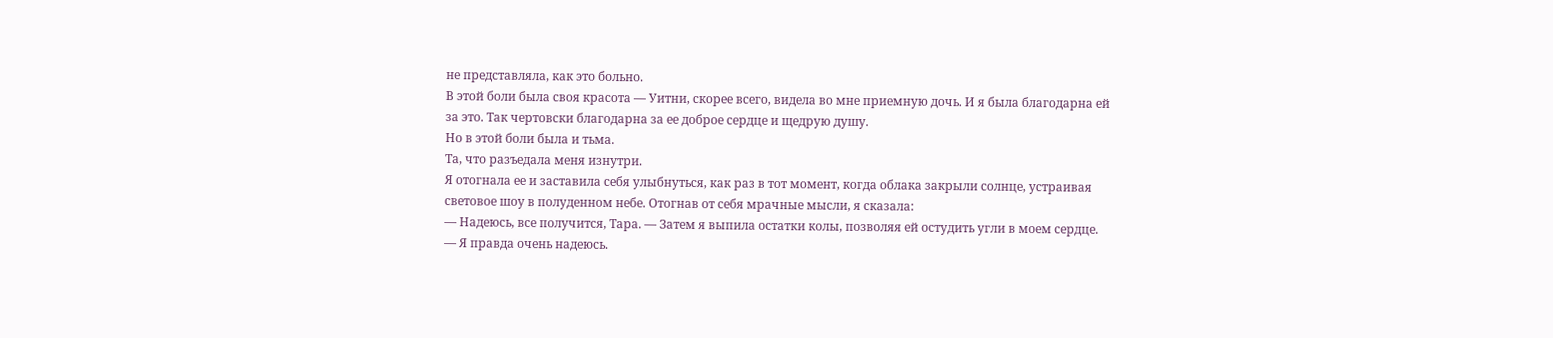не представляла, как это больно.
В этой боли была своя красота — Уитни, скорее всего, видела во мне приемную дочь. И я была благодарна ей за это. Так чертовски благодарна за ее доброе сердце и щедрую душу.
Но в этой боли была и тьма.
Та, что разъедала меня изнутри.
Я отогнала ее и заставила себя улыбнуться, как раз в тот момент, когда облака закрыли солнце, устраивая световое шоу в полуденном небе. Отогнав от себя мрачные мысли, я сказала:
— Надеюсь, все получится, Тара. — Затем я выпила остатки колы, позволяя ей остудить угли в моем сердце. — Я правда очень надеюсь.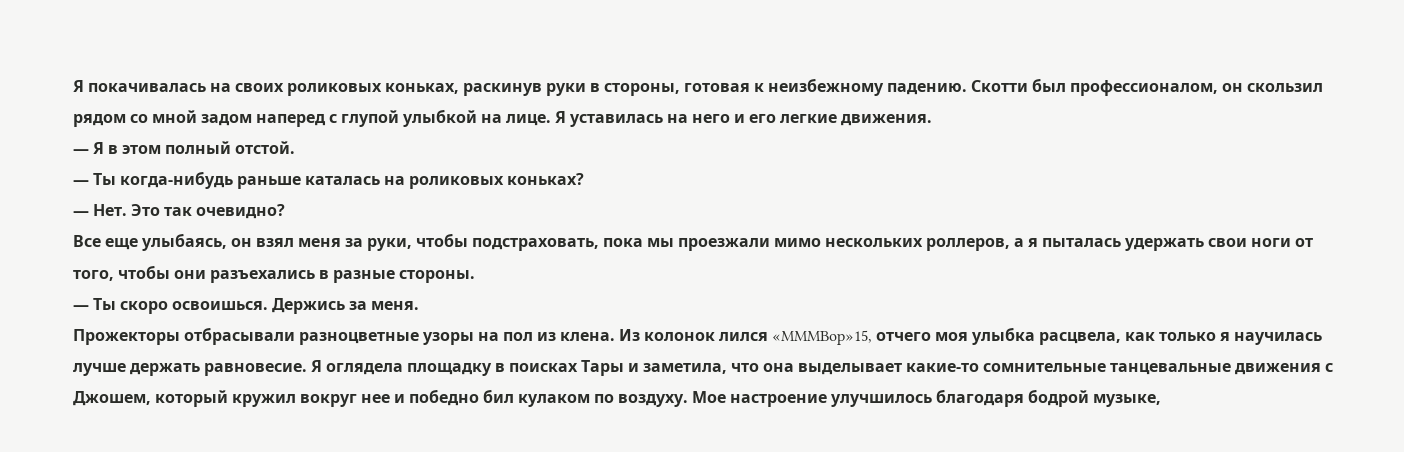Я покачивалась на своих роликовых коньках, раскинув руки в стороны, готовая к неизбежному падению. Скотти был профессионалом, он скользил рядом со мной задом наперед с глупой улыбкой на лице. Я уставилась на него и его легкие движения.
— Я в этом полный отстой.
— Ты когда-нибудь раньше каталась на роликовых коньках?
— Нет. Это так очевидно?
Все еще улыбаясь, он взял меня за руки, чтобы подстраховать, пока мы проезжали мимо нескольких роллеров, а я пыталась удержать свои ноги от того, чтобы они разъехались в разные стороны.
— Ты скоро освоишься. Держись за меня.
Прожекторы отбрасывали разноцветные узоры на пол из клена. Из колонок лился «MMMBop»15, отчего моя улыбка расцвела, как только я научилась лучше держать равновесие. Я оглядела площадку в поисках Тары и заметила, что она выделывает какие-то сомнительные танцевальные движения с Джошем, который кружил вокруг нее и победно бил кулаком по воздуху. Мое настроение улучшилось благодаря бодрой музыке,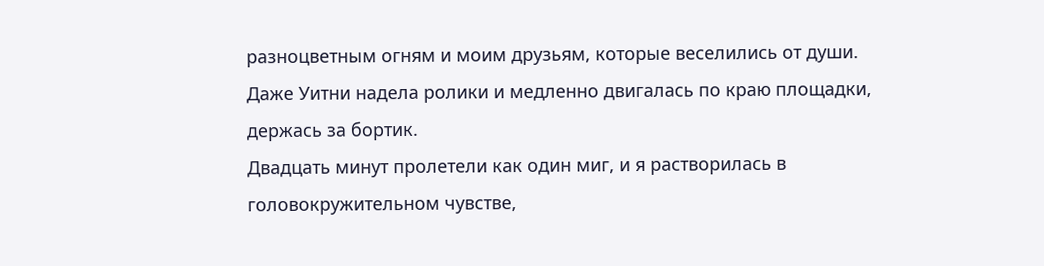разноцветным огням и моим друзьям, которые веселились от души. Даже Уитни надела ролики и медленно двигалась по краю площадки, держась за бортик.
Двадцать минут пролетели как один миг, и я растворилась в головокружительном чувстве,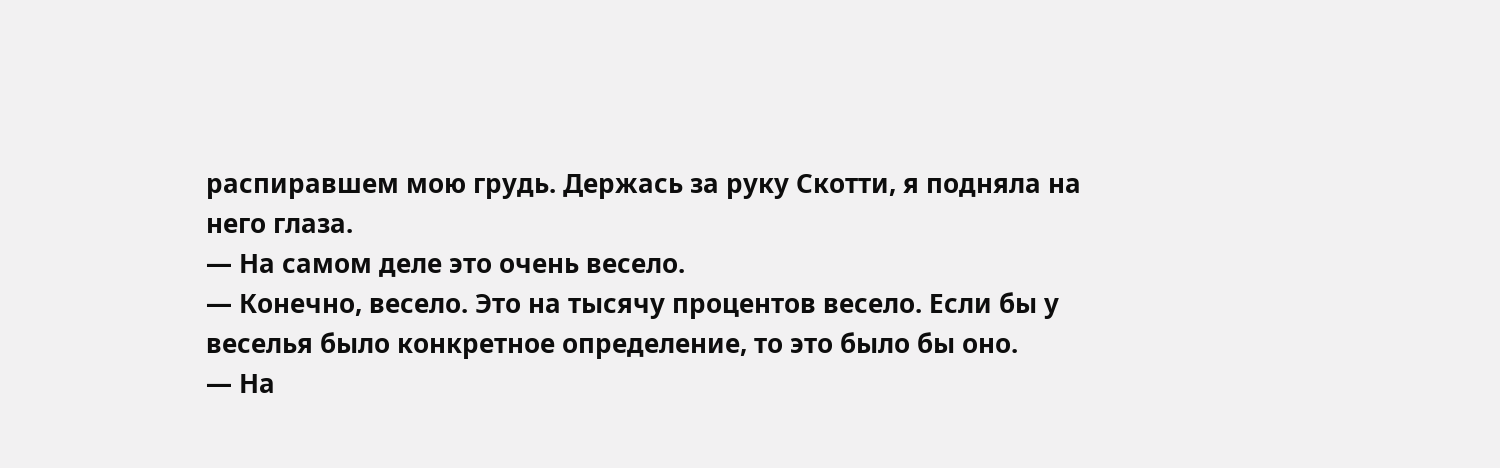распиравшем мою грудь. Держась за руку Скотти, я подняла на него глаза.
— На самом деле это очень весело.
— Конечно, весело. Это на тысячу процентов весело. Если бы у веселья было конкретное определение, то это было бы оно.
— На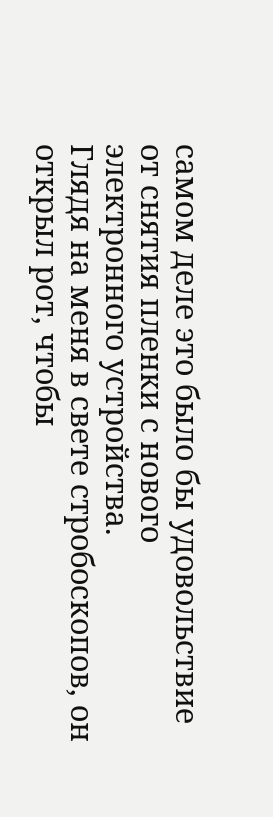самом деле это было бы удовольствие от снятия пленки с нового электронного устройства.
Глядя на меня в свете стробоскопов, он открыл рот, чтобы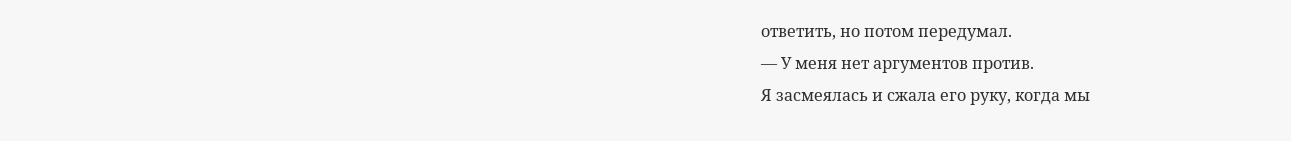ответить, но потом передумал.
— У меня нет аргументов против.
Я засмеялась и сжала его руку, когда мы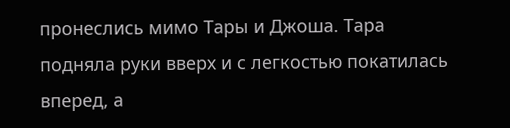пронеслись мимо Тары и Джоша. Тара подняла руки вверх и с легкостью покатилась вперед, а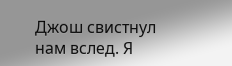Джош свистнул нам вслед. Я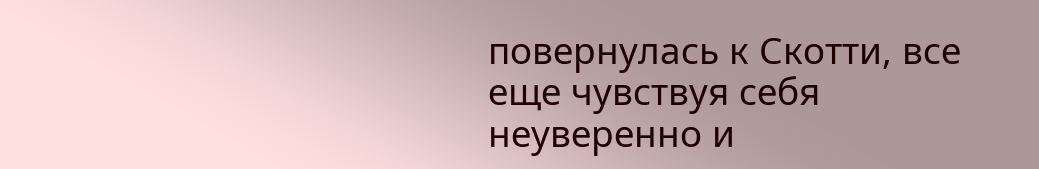повернулась к Скотти, все еще чувствуя себя неуверенно и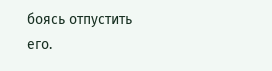боясь отпустить его.